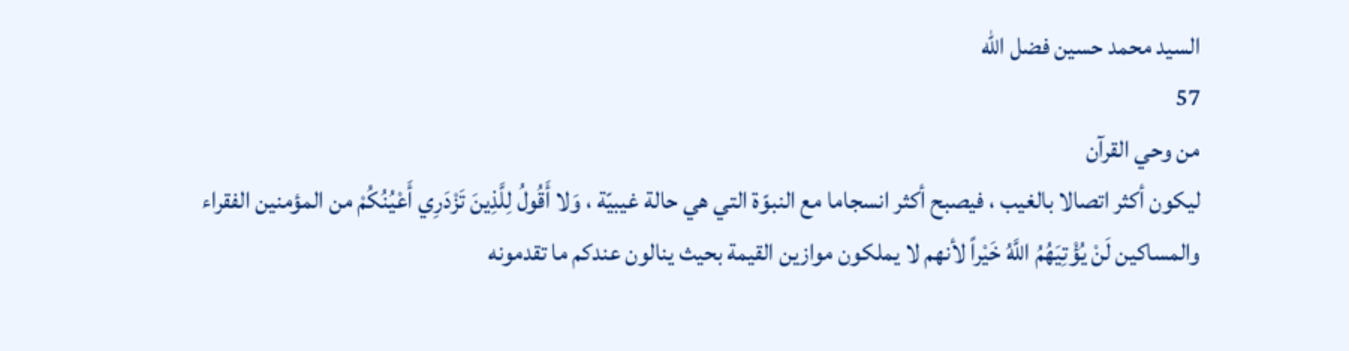السيد محمد حسين فضل الله
57
من وحي القرآن
ليكون أكثر اتصالا بالغيب ، فيصبح أكثر انسجاما مع النبوّة التي هي حالة غيبيّة ، وَلا أَقُولُ لِلَّذِينَ تَزْدَرِي أَعْيُنُكُمْ من المؤمنين الفقراء والمساكين لَنْ يُؤْتِيَهُمُ اللَّهُ خَيْراً لأنهم لا يملكون موازين القيمة بحيث ينالون عندكم ما تقدمونه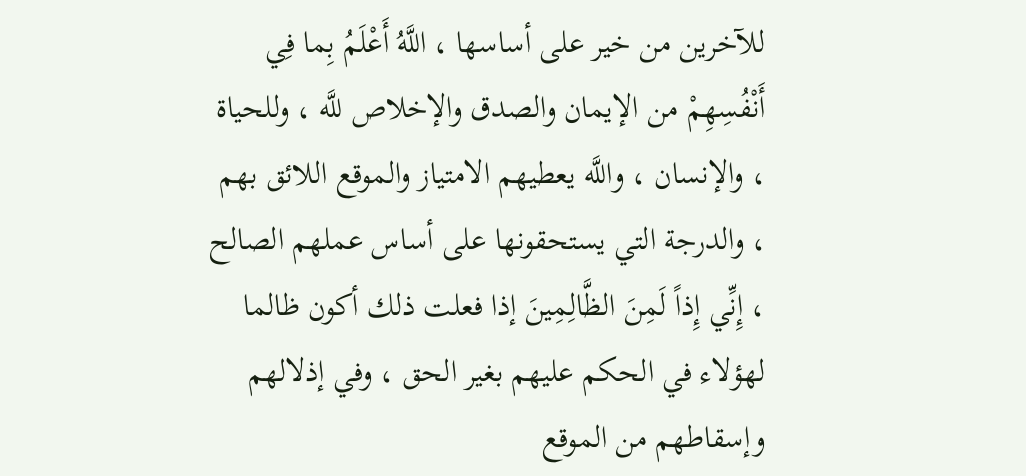للآخرين من خير على أساسها ، اللَّهُ أَعْلَمُ بِما فِي أَنْفُسِهِمْ من الإيمان والصدق والإخلاص للَّه ، وللحياة ، والإنسان ، واللَّه يعطيهم الامتياز والموقع اللائق بهم ، والدرجة التي يستحقونها على أساس عملهم الصالح ، إِنِّي إِذاً لَمِنَ الظَّالِمِينَ إذا فعلت ذلك أكون ظالما لهؤلاء في الحكم عليهم بغير الحق ، وفي إذلالهم وإسقاطهم من الموقع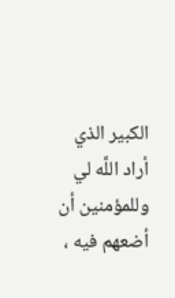الكبير الذي أراد اللَّه لي وللمؤمنين أن أضعهم فيه ،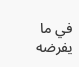في ما يفرضه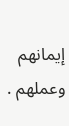إيمانهم وعملهم .